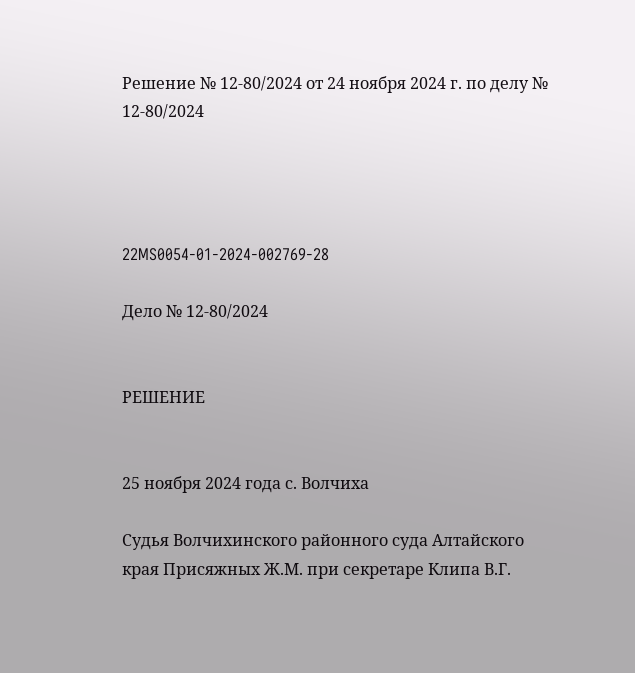Решение № 12-80/2024 от 24 ноября 2024 г. по делу № 12-80/2024




22MS0054-01-2024-002769-28

Дело № 12-80/2024


РЕШЕНИЕ


25 ноября 2024 года с. Волчиха

Судья Волчихинского районного суда Алтайского края Присяжных Ж.М. при секретаре Клипа В.Г.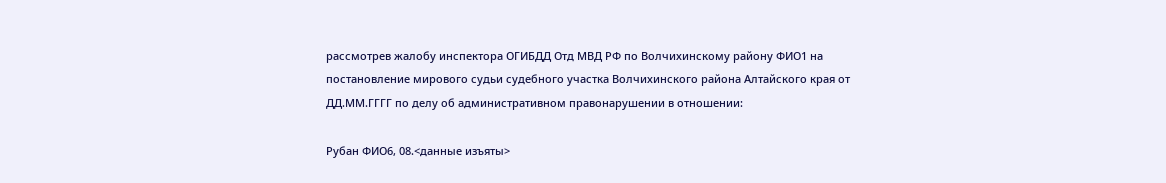рассмотрев жалобу инспектора ОГИБДД Отд МВД РФ по Волчихинскому району ФИО1 на постановление мирового судьи судебного участка Волчихинского района Алтайского края от ДД.ММ.ГГГГ по делу об административном правонарушении в отношении:

Рубан ФИО6, 08.<данные изъяты>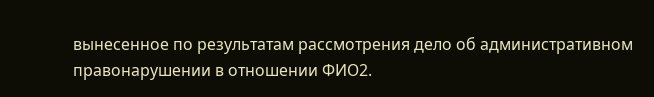вынесенное по результатам рассмотрения дело об административном правонарушении в отношении ФИО2.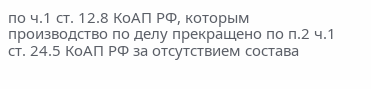по ч.1 ст. 12.8 КоАП РФ, которым производство по делу прекращено по п.2 ч.1 ст. 24.5 КоАП РФ за отсутствием состава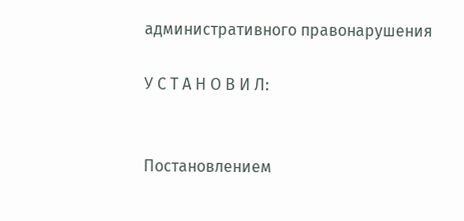административного правонарушения

У С Т А Н О В И Л:


Постановлением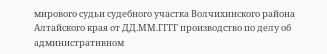мирового судьи судебного участка Волчихинского района Алтайского края от ДД.ММ.ГГГГ производство по делу об административном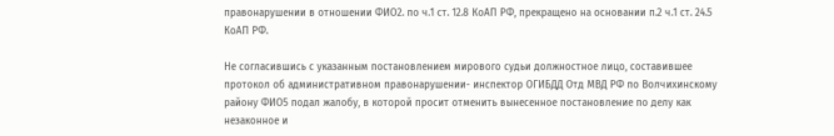правонарушении в отношении ФИО2. по ч.1 ст. 12.8 КоАП РФ, прекращено на основании п.2 ч.1 ст. 24.5 КоАП РФ.

Не согласившись с указанным постановлением мирового судьи должностное лицо, составившее протокол об административном правонарушении- инспектор ОГИБДД Отд МВД РФ по Волчихинскому району ФИО5 подал жалобу, в которой просит отменить вынесенное постановление по делу как незаконное и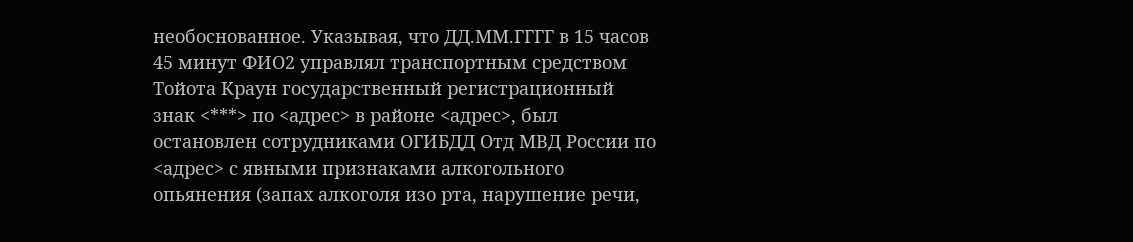необоснованное. Указывая, что ДД.ММ.ГГГГ в 15 часов 45 минут ФИО2 управлял транспортным средством Тойота Краун государственный регистрационный знак <***> по <адрес> в районе <адрес>, был остановлен сотрудниками ОГИБДД Отд МВД России по <адрес> с явными признаками алкогольного опьянения (запах алкоголя изо рта, нарушение речи,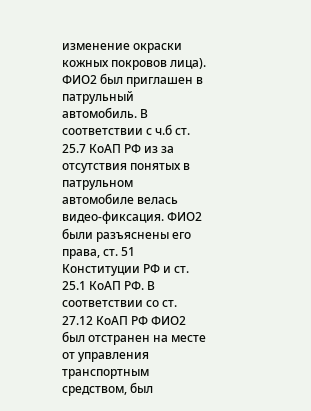изменение окраски кожных покровов лица). ФИО2 был приглашен в патрульный автомобиль. В соответствии с ч.б ст. 25.7 КоАП РФ из за отсутствия понятых в патрульном автомобиле велась видео-фиксация. ФИО2 были разъяснены его права, ст. 51 Конституции РФ и ст. 25.1 КоАП РФ. В соответствии со ст. 27.12 КоАП РФ ФИО2 был отстранен на месте от управления транспортным средством, был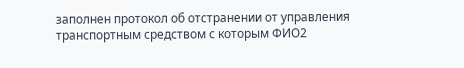заполнен протокол об отстранении от управления транспортным средством с которым ФИО2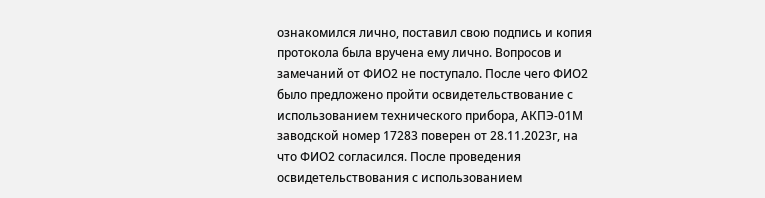ознакомился лично, поставил свою подпись и копия протокола была вручена ему лично. Вопросов и замечаний от ФИО2 не поступало. После чего ФИО2 было предложено пройти освидетельствование с использованием технического прибора, АКПЭ-01М заводской номер 17283 поверен от 28.11.2023г, на что ФИО2 согласился. После проведения освидетельствования с использованием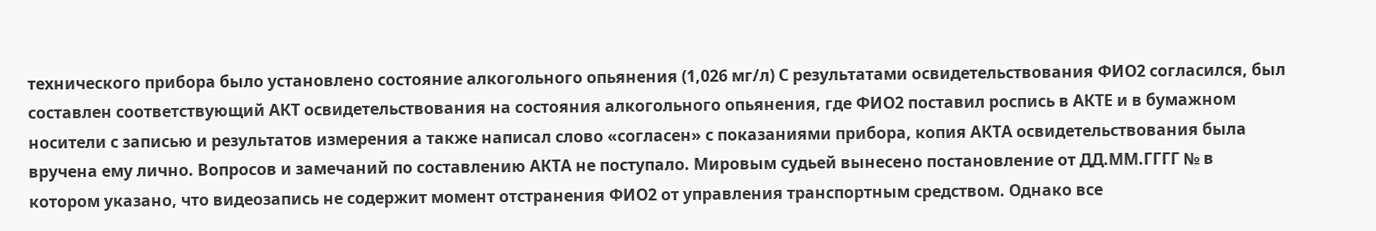технического прибора было установлено состояние алкогольного опьянения (1,026 мг/л) С результатами освидетельствования ФИО2 согласился, был составлен соответствующий АКТ освидетельствования на состояния алкогольного опьянения, где ФИО2 поставил роспись в АКТЕ и в бумажном носители с записью и результатов измерения а также написал слово «согласен» с показаниями прибора, копия АКТА освидетельствования была вручена ему лично. Вопросов и замечаний по составлению АКТА не поступало. Мировым судьей вынесено постановление от ДД.ММ.ГГГГ № в котором указано, что видеозапись не содержит момент отстранения ФИО2 от управления транспортным средством. Однако все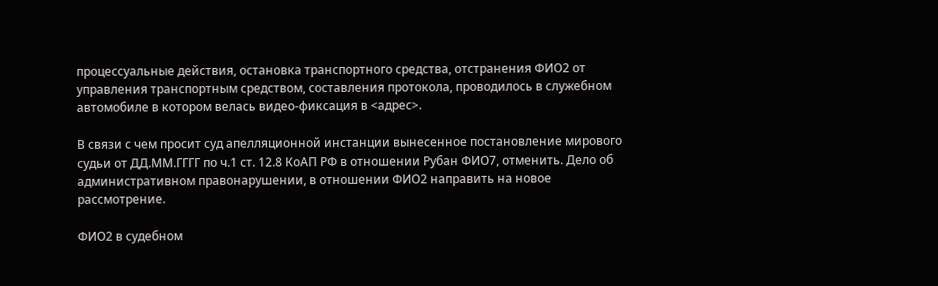процессуальные действия, остановка транспортного средства, отстранения ФИО2 от управления транспортным средством, составления протокола, проводилось в служебном автомобиле в котором велась видео-фиксация в <адрес>.

В связи с чем просит суд апелляционной инстанции вынесенное постановление мирового судьи от ДД.ММ.ГГГГ по ч.1 ст. 12.8 КоАП РФ в отношении Рубан ФИО7, отменить. Дело об административном правонарушении, в отношении ФИО2 направить на новое рассмотрение.

ФИО2 в судебном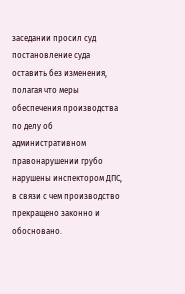заседании просил суд постановление суда оставить без изменения, полагая что меры обеспечения производства по делу об административном правонарушении грубо нарушены инспектором ДПС, в связи с чем производство прекращено законно и обосновано.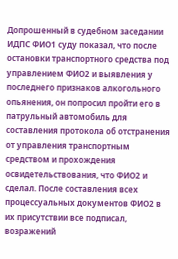Допрошенный в судебном заседании ИДПС ФИО1 суду показал, что после остановки транспортного средства под управлением ФИО2 и выявления у последнего признаков алкогольного опьянения, он попросил пройти его в патрульный автомобиль для составления протокола об отстранения от управления транспортным средством и прохождения освидетельствования, что ФИО2 и сделал. После составления всех процессуальных документов ФИО2 в их присутствии все подписал, возражений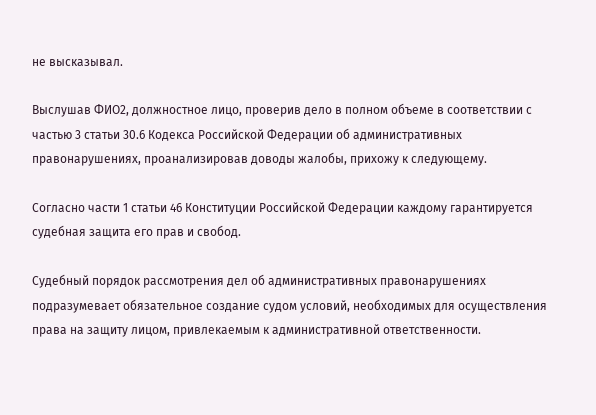не высказывал.

Выслушав ФИО2, должностное лицо, проверив дело в полном объеме в соответствии с частью 3 статьи 30.6 Кодекса Российской Федерации об административных правонарушениях, проанализировав доводы жалобы, прихожу к следующему.

Согласно части 1 статьи 46 Конституции Российской Федерации каждому гарантируется судебная защита его прав и свобод.

Судебный порядок рассмотрения дел об административных правонарушениях подразумевает обязательное создание судом условий, необходимых для осуществления права на защиту лицом, привлекаемым к административной ответственности.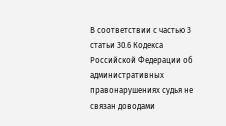В соответствии с частью 3 статьи 30.6 Кодекса Российской Федерации об административных правонарушениях судья не связан доводами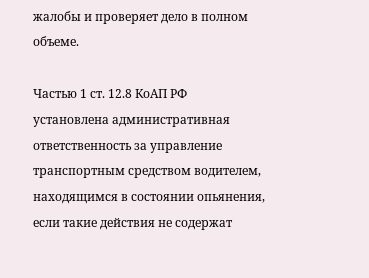жалобы и проверяет дело в полном объеме.

Частью 1 ст. 12.8 КоАП РФ установлена административная ответственность за управление транспортным средством водителем, находящимся в состоянии опьянения, если такие действия не содержат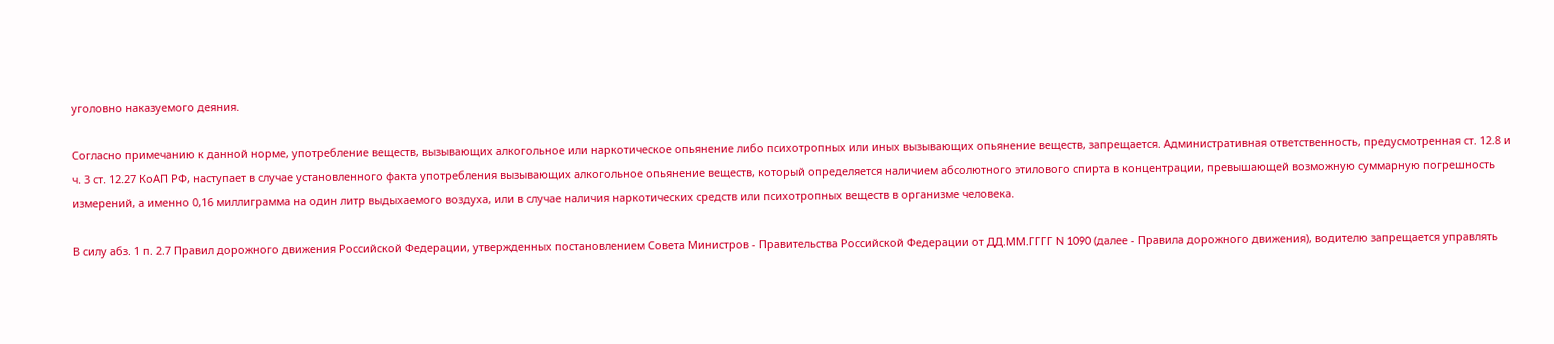уголовно наказуемого деяния.

Согласно примечанию к данной норме, употребление веществ, вызывающих алкогольное или наркотическое опьянение либо психотропных или иных вызывающих опьянение веществ, запрещается. Административная ответственность, предусмотренная ст. 12.8 и ч. 3 ст. 12.27 КоАП РФ, наступает в случае установленного факта употребления вызывающих алкогольное опьянение веществ, который определяется наличием абсолютного этилового спирта в концентрации, превышающей возможную суммарную погрешность измерений, а именно 0,16 миллиграмма на один литр выдыхаемого воздуха, или в случае наличия наркотических средств или психотропных веществ в организме человека.

В силу абз. 1 п. 2.7 Правил дорожного движения Российской Федерации, утвержденных постановлением Совета Министров - Правительства Российской Федерации от ДД.ММ.ГГГГ N 1090 (далее - Правила дорожного движения), водителю запрещается управлять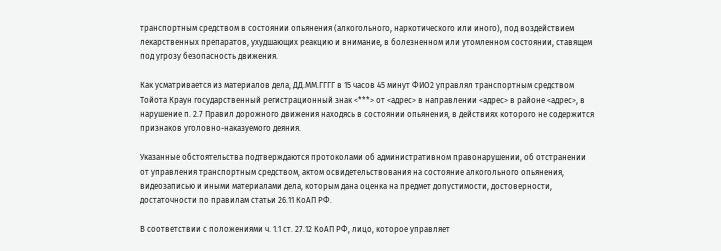транспортным средством в состоянии опьянения (алкогольного, наркотического или иного), под воздействием лекарственных препаратов, ухудшающих реакцию и внимание, в болезненном или утомленном состоянии, ставящем под угрозу безопасность движения.

Как усматривается из материалов дела, ДД.ММ.ГГГГ в 15 часов 45 минут ФИО2 управлял транспортным средством Тойота Краун государственный регистрационный знак <***> от <адрес> в направлении <адрес> в районе <адрес>, в нарушение п. 2.7 Правил дорожного движения находясь в состоянии опьянения, в действиях которого не содержится признаков уголовно-наказуемого деяния.

Указанные обстоятельства подтверждаются протоколами об административном правонарушении, об отстранении от управления транспортным средством, актом освидетельствования на состояние алкогольного опьянения, видеозаписью и иными материалами дела, которым дана оценка на предмет допустимости, достоверности, достаточности по правилам статьи 26.11 КоАП РФ.

В соответствии с положениями ч. 1.1 ст. 27.12 КоАП РФ, лицо, которое управляет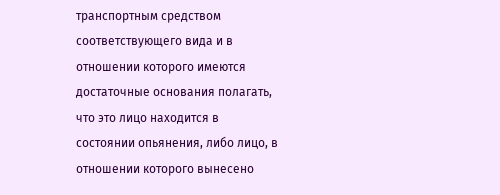транспортным средством соответствующего вида и в отношении которого имеются достаточные основания полагать, что это лицо находится в состоянии опьянения, либо лицо, в отношении которого вынесено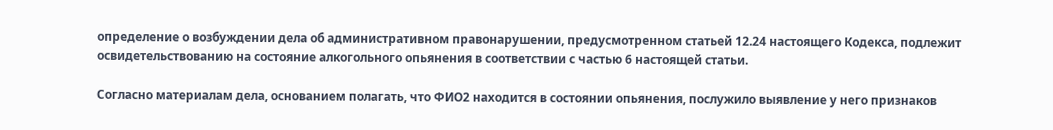определение о возбуждении дела об административном правонарушении, предусмотренном статьей 12.24 настоящего Кодекса, подлежит освидетельствованию на состояние алкогольного опьянения в соответствии с частью 6 настоящей статьи.

Согласно материалам дела, основанием полагать, что ФИО2 находится в состоянии опьянения, послужило выявление у него признаков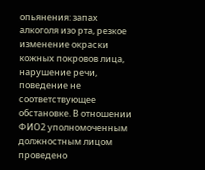опьянения: запах алкоголя изо рта, резкое изменение окраски кожных покровов лица, нарушение речи, поведение не соответствующее обстановке. В отношении ФИО2 уполномоченным должностным лицом проведено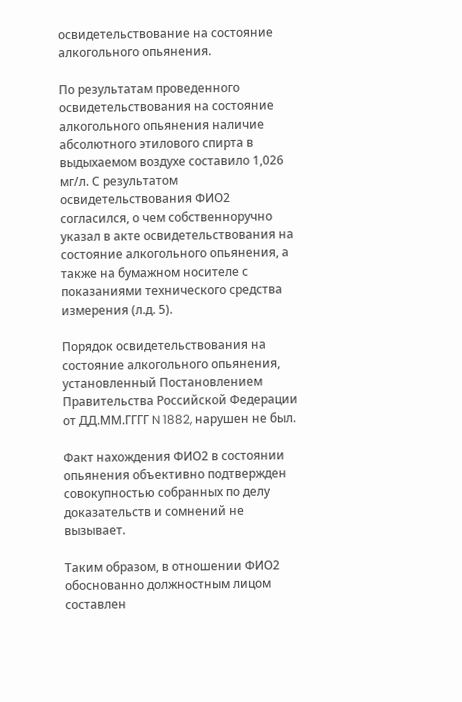освидетельствование на состояние алкогольного опьянения.

По результатам проведенного освидетельствования на состояние алкогольного опьянения наличие абсолютного этилового спирта в выдыхаемом воздухе составило 1,026 мг/л. С результатом освидетельствования ФИО2 согласился, о чем собственноручно указал в акте освидетельствования на состояние алкогольного опьянения, а также на бумажном носителе с показаниями технического средства измерения (л.д. 5).

Порядок освидетельствования на состояние алкогольного опьянения, установленный Постановлением Правительства Российской Федерации от ДД.ММ.ГГГГ N 1882, нарушен не был.

Факт нахождения ФИО2 в состоянии опьянения объективно подтвержден совокупностью собранных по делу доказательств и сомнений не вызывает.

Таким образом, в отношении ФИО2 обоснованно должностным лицом составлен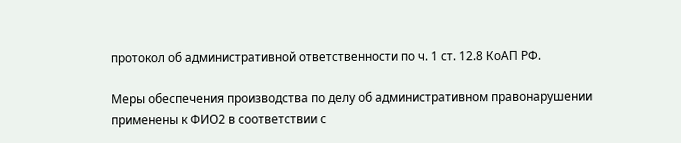протокол об административной ответственности по ч. 1 ст. 12.8 КоАП РФ.

Меры обеспечения производства по делу об административном правонарушении применены к ФИО2 в соответствии с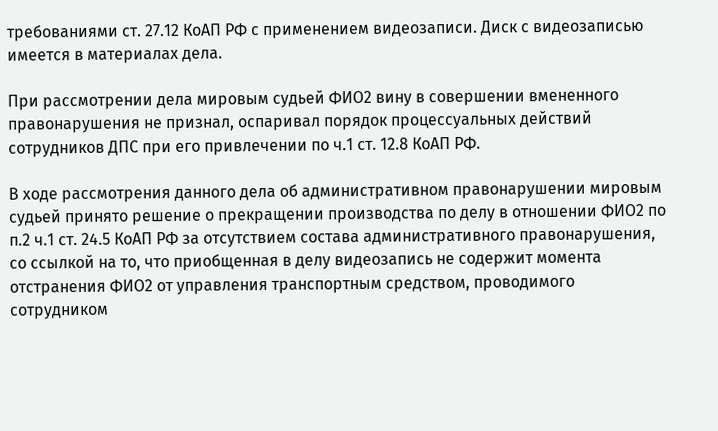требованиями ст. 27.12 КоАП РФ с применением видеозаписи. Диск с видеозаписью имеется в материалах дела.

При рассмотрении дела мировым судьей ФИО2 вину в совершении вмененного правонарушения не признал, оспаривал порядок процессуальных действий сотрудников ДПС при его привлечении по ч.1 ст. 12.8 КоАП РФ.

В ходе рассмотрения данного дела об административном правонарушении мировым судьей принято решение о прекращении производства по делу в отношении ФИО2 по п.2 ч.1 ст. 24.5 КоАП РФ за отсутствием состава административного правонарушения, со ссылкой на то, что приобщенная в делу видеозапись не содержит момента отстранения ФИО2 от управления транспортным средством, проводимого сотрудником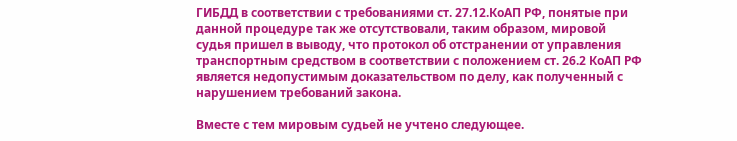ГИБДД в соответствии с требованиями ст. 27.12.КоАП РФ, понятые при данной процедуре так же отсутствовали, таким образом, мировой судья пришел в выводу, что протокол об отстранении от управления транспортным средством в соответствии с положением ст. 26.2 КоАП РФ является недопустимым доказательством по делу, как полученный с нарушением требований закона.

Вместе с тем мировым судьей не учтено следующее.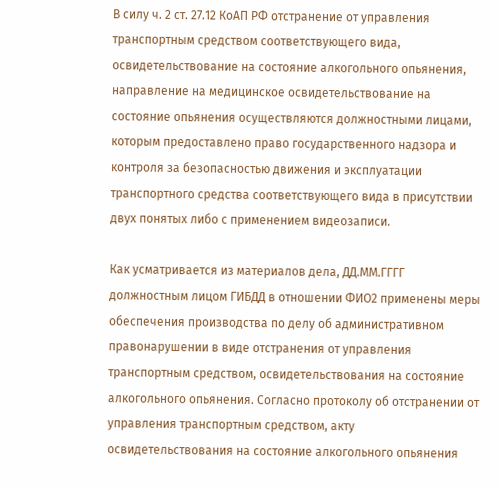В силу ч. 2 ст. 27.12 КоАП РФ отстранение от управления транспортным средством соответствующего вида, освидетельствование на состояние алкогольного опьянения, направление на медицинское освидетельствование на состояние опьянения осуществляются должностными лицами, которым предоставлено право государственного надзора и контроля за безопасностью движения и эксплуатации транспортного средства соответствующего вида в присутствии двух понятых либо с применением видеозаписи.

Как усматривается из материалов дела, ДД.ММ.ГГГГ должностным лицом ГИБДД в отношении ФИО2 применены меры обеспечения производства по делу об административном правонарушении в виде отстранения от управления транспортным средством, освидетельствования на состояние алкогольного опьянения. Согласно протоколу об отстранении от управления транспортным средством, акту освидетельствования на состояние алкогольного опьянения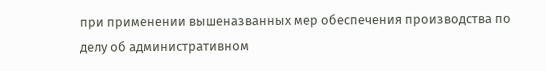при применении вышеназванных мер обеспечения производства по делу об административном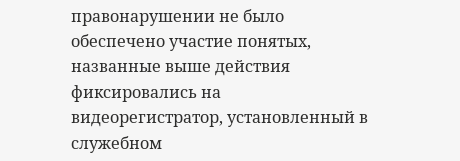правонарушении не было обеспечено участие понятых, названные выше действия фиксировались на видеорегистратор, установленный в служебном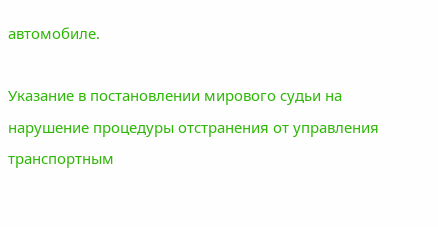автомобиле.

Указание в постановлении мирового судьи на нарушение процедуры отстранения от управления транспортным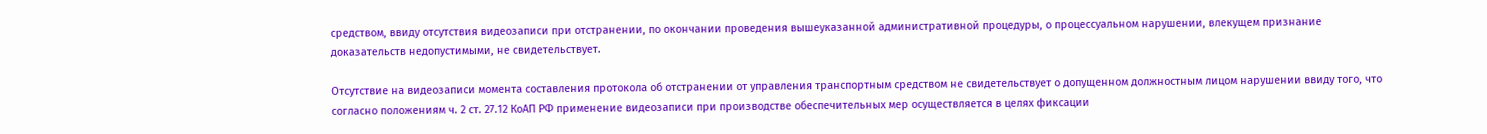средством, ввиду отсутствия видеозаписи при отстранении, по окончании проведения вышеуказанной административной процедуры, о процессуальном нарушении, влекущем признание доказательств недопустимыми, не свидетельствует.

Отсутствие на видеозаписи момента составления протокола об отстранении от управления транспортным средством не свидетельствует о допущенном должностным лицом нарушении ввиду того, что согласно положениям ч. 2 ст. 27.12 КоАП РФ применение видеозаписи при производстве обеспечительных мер осуществляется в целях фиксации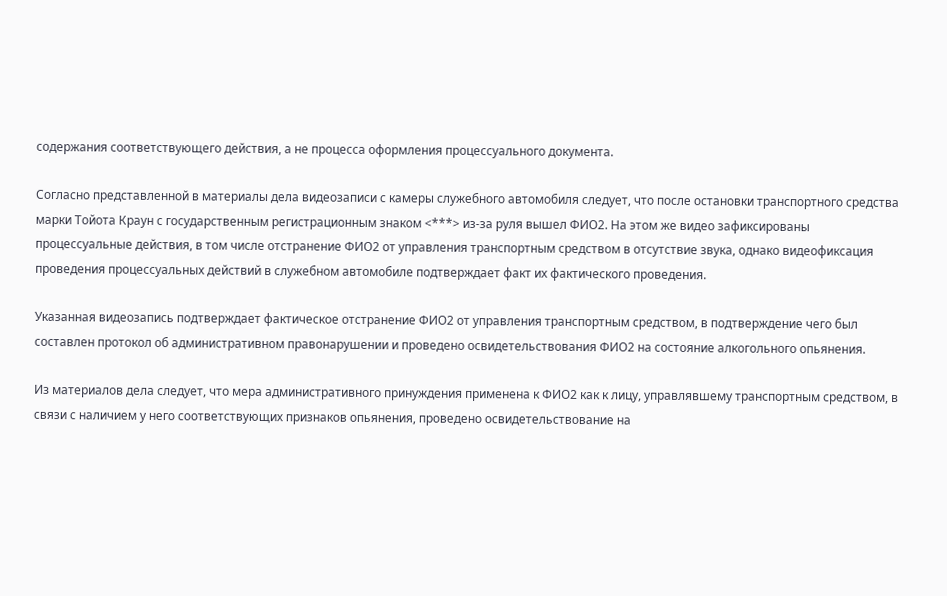содержания соответствующего действия, а не процесса оформления процессуального документа.

Согласно представленной в материалы дела видеозаписи с камеры служебного автомобиля следует, что после остановки транспортного средства марки Тойота Краун с государственным регистрационным знаком <***> из-за руля вышел ФИО2. На этом же видео зафиксированы процессуальные действия, в том числе отстранение ФИО2 от управления транспортным средством в отсутствие звука, однако видеофиксация проведения процессуальных действий в служебном автомобиле подтверждает факт их фактического проведения.

Указанная видеозапись подтверждает фактическое отстранение ФИО2 от управления транспортным средством, в подтверждение чего был составлен протокол об административном правонарушении и проведено освидетельствования ФИО2 на состояние алкогольного опьянения.

Из материалов дела следует, что мера административного принуждения применена к ФИО2 как к лицу, управлявшему транспортным средством, в связи с наличием у него соответствующих признаков опьянения, проведено освидетельствование на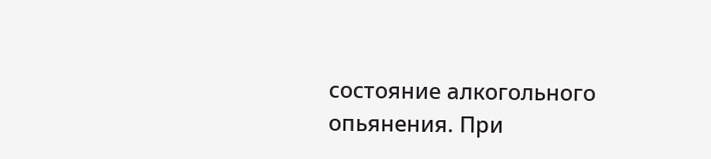состояние алкогольного опьянения. При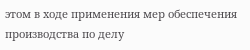этом в ходе применения мер обеспечения производства по делу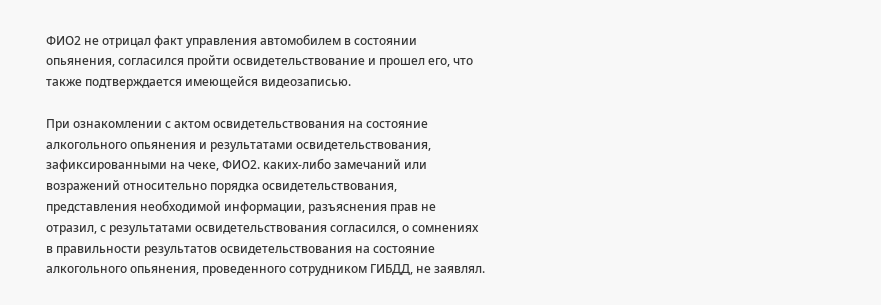ФИО2 не отрицал факт управления автомобилем в состоянии опьянения, согласился пройти освидетельствование и прошел его, что также подтверждается имеющейся видеозаписью.

При ознакомлении с актом освидетельствования на состояние алкогольного опьянения и результатами освидетельствования, зафиксированными на чеке, ФИО2. каких-либо замечаний или возражений относительно порядка освидетельствования, представления необходимой информации, разъяснения прав не отразил, с результатами освидетельствования согласился, о сомнениях в правильности результатов освидетельствования на состояние алкогольного опьянения, проведенного сотрудником ГИБДД, не заявлял.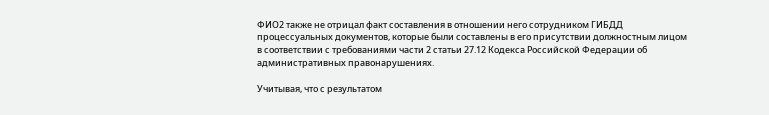ФИО2 также не отрицал факт составления в отношении него сотрудником ГИБДД процессуальных документов, которые были составлены в его присутствии должностным лицом в соответствии с требованиями части 2 статьи 27.12 Кодекса Российской Федерации об административных правонарушениях.

Учитывая, что с результатом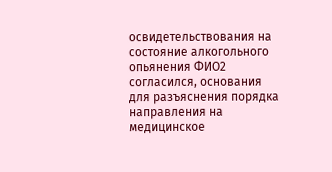освидетельствования на состояние алкогольного опьянения ФИО2 согласился, основания для разъяснения порядка направления на медицинское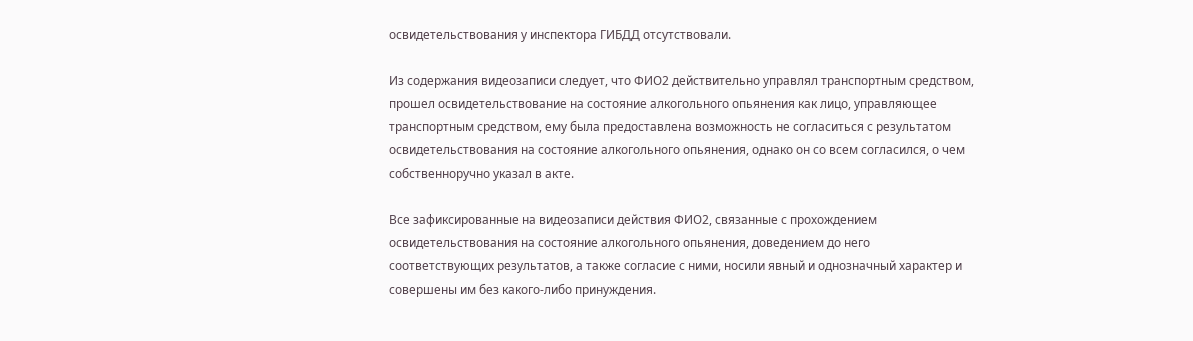освидетельствования у инспектора ГИБДД отсутствовали.

Из содержания видеозаписи следует, что ФИО2 действительно управлял транспортным средством, прошел освидетельствование на состояние алкогольного опьянения как лицо, управляющее транспортным средством, ему была предоставлена возможность не согласиться с результатом освидетельствования на состояние алкогольного опьянения, однако он со всем согласился, о чем собственноручно указал в акте.

Все зафиксированные на видеозаписи действия ФИО2, связанные с прохождением освидетельствования на состояние алкогольного опьянения, доведением до него соответствующих результатов, а также согласие с ними, носили явный и однозначный характер и совершены им без какого-либо принуждения.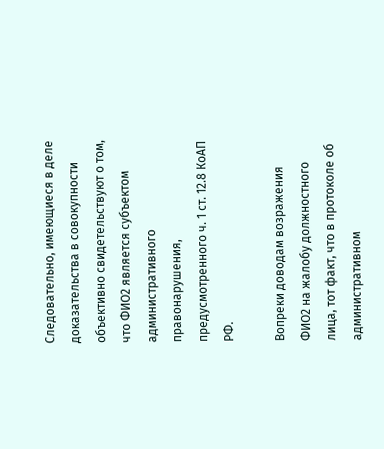Следовательно, имеющиеся в деле доказательства в совокупности объективно свидетельствуют о том, что ФИО2 является субъектом административного правонарушения, предусмотренного ч. 1 ст. 12.8 КоАП РФ.

Вопреки доводам возражения ФИО2 на жалобу должностного лица, тот факт, что в протоколе об административном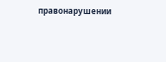правонарушении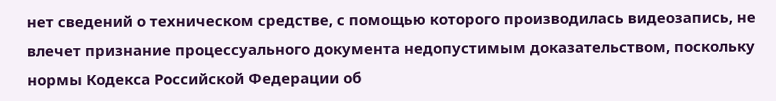нет сведений о техническом средстве, с помощью которого производилась видеозапись, не влечет признание процессуального документа недопустимым доказательством, поскольку нормы Кодекса Российской Федерации об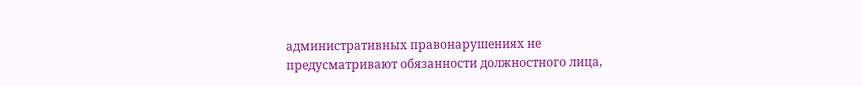административных правонарушениях не предусматривают обязанности должностного лица,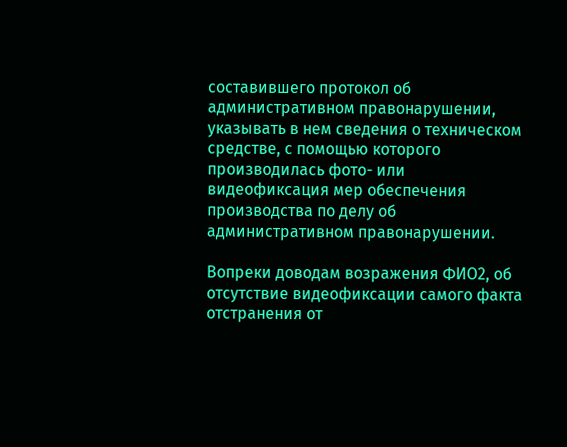составившего протокол об административном правонарушении, указывать в нем сведения о техническом средстве, с помощью которого производилась фото- или видеофиксация мер обеспечения производства по делу об административном правонарушении.

Вопреки доводам возражения ФИО2, об отсутствие видеофиксации самого факта отстранения от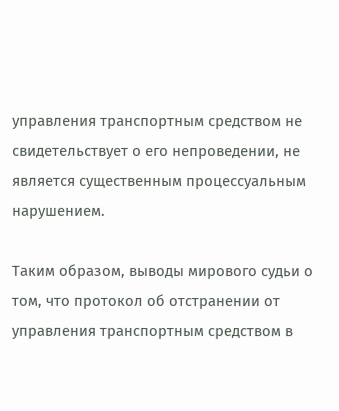управления транспортным средством не свидетельствует о его непроведении, не является существенным процессуальным нарушением.

Таким образом, выводы мирового судьи о том, что протокол об отстранении от управления транспортным средством в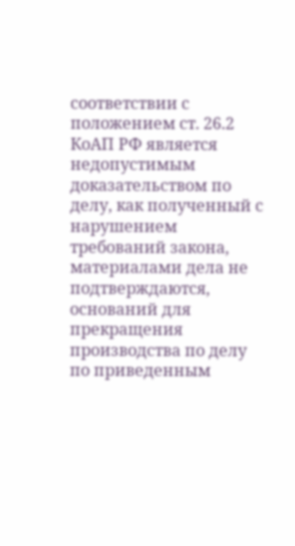соответствии с положением ст. 26.2 КоАП РФ является недопустимым доказательством по делу, как полученный с нарушением требований закона, материалами дела не подтверждаются, оснований для прекращения производства по делу по приведенным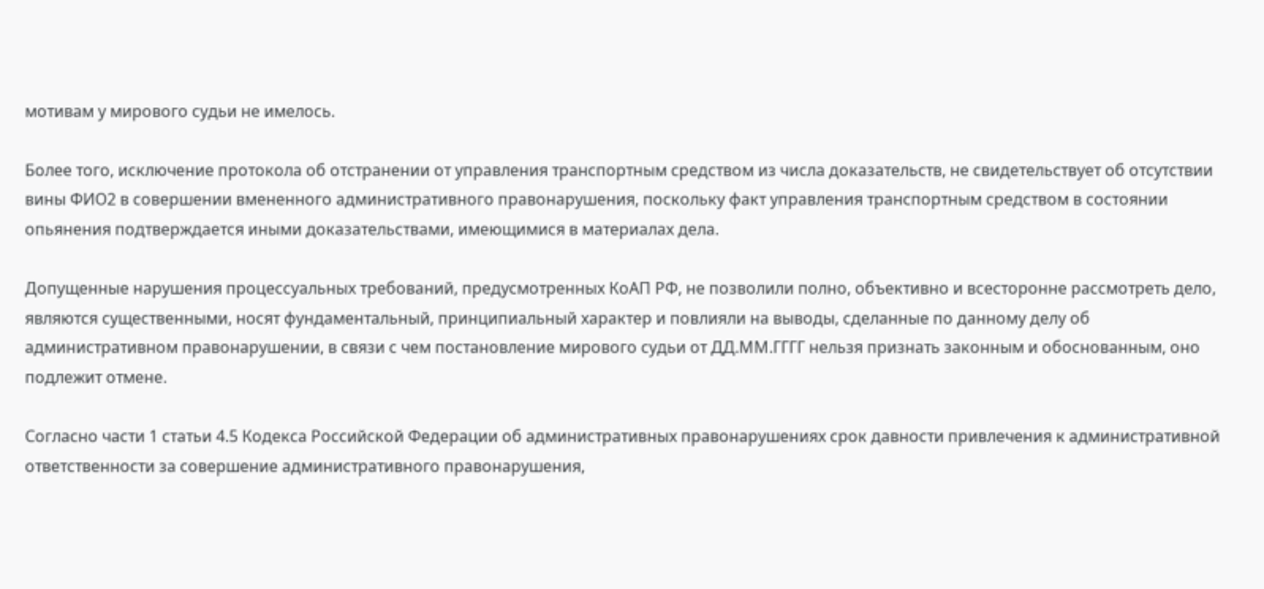мотивам у мирового судьи не имелось.

Более того, исключение протокола об отстранении от управления транспортным средством из числа доказательств, не свидетельствует об отсутствии вины ФИО2 в совершении вмененного административного правонарушения, поскольку факт управления транспортным средством в состоянии опьянения подтверждается иными доказательствами, имеющимися в материалах дела.

Допущенные нарушения процессуальных требований, предусмотренных КоАП РФ, не позволили полно, объективно и всесторонне рассмотреть дело, являются существенными, носят фундаментальный, принципиальный характер и повлияли на выводы, сделанные по данному делу об административном правонарушении, в связи с чем постановление мирового судьи от ДД.ММ.ГГГГ нельзя признать законным и обоснованным, оно подлежит отмене.

Согласно части 1 статьи 4.5 Кодекса Российской Федерации об административных правонарушениях срок давности привлечения к административной ответственности за совершение административного правонарушения,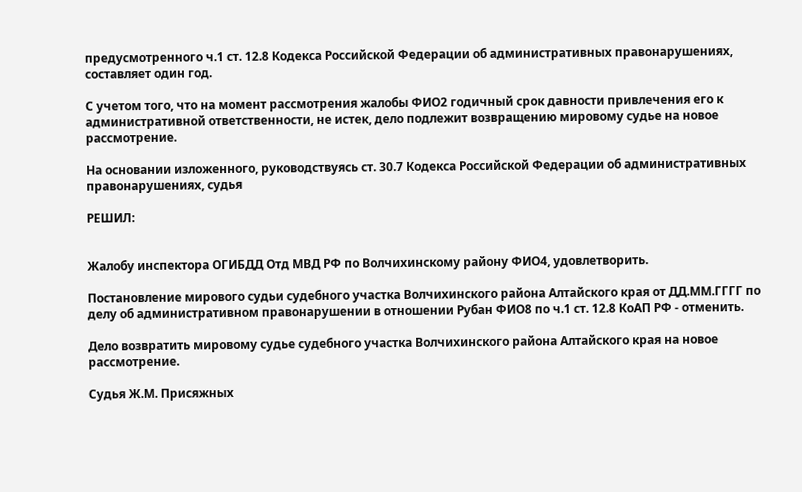предусмотренного ч.1 ст. 12.8 Кодекса Российской Федерации об административных правонарушениях, составляет один год.

С учетом того, что на момент рассмотрения жалобы ФИО2 годичный срок давности привлечения его к административной ответственности, не истек, дело подлежит возвращению мировому судье на новое рассмотрение.

На основании изложенного, руководствуясь ст. 30.7 Кодекса Российской Федерации об административных правонарушениях, судья

РЕШИЛ:


Жалобу инспектора ОГИБДД Отд МВД РФ по Волчихинскому району ФИО4, удовлетворить.

Постановление мирового судьи судебного участка Волчихинского района Алтайского края от ДД.ММ.ГГГГ по делу об административном правонарушении в отношении Рубан ФИО8 по ч.1 ст. 12.8 КоАП РФ - отменить.

Дело возвратить мировому судье судебного участка Волчихинского района Алтайского края на новое рассмотрение.

Судья Ж.М. Присяжных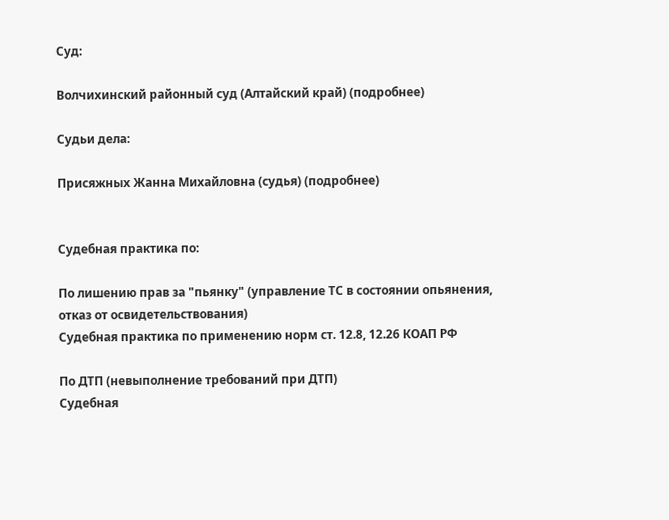Суд:

Волчихинский районный суд (Алтайский край) (подробнее)

Судьи дела:

Присяжных Жанна Михайловна (судья) (подробнее)


Судебная практика по:

По лишению прав за "пьянку" (управление ТС в состоянии опьянения, отказ от освидетельствования)
Судебная практика по применению норм ст. 12.8, 12.26 КОАП РФ

По ДТП (невыполнение требований при ДТП)
Судебная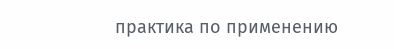практика по применению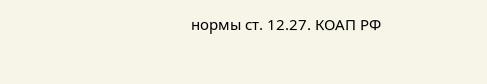нормы ст. 12.27. КОАП РФ